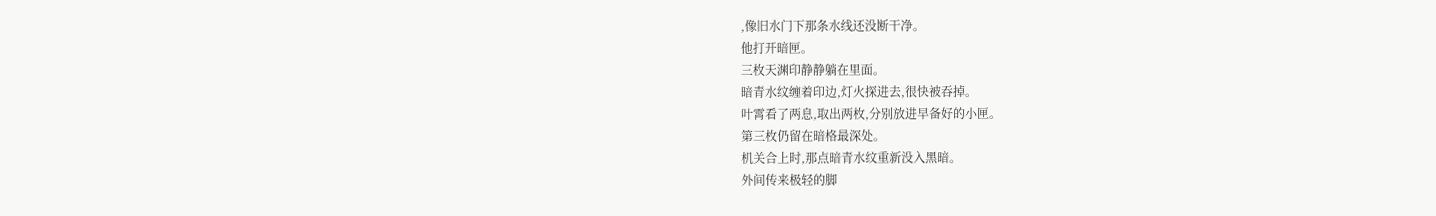,像旧水门下那条水线还没断干净。
他打开暗匣。
三枚天渊印静静躺在里面。
暗青水纹缠着印边,灯火探进去,很快被吞掉。
叶霄看了两息,取出两枚,分别放进早备好的小匣。
第三枚仍留在暗格最深处。
机关合上时,那点暗青水纹重新没入黑暗。
外间传来极轻的脚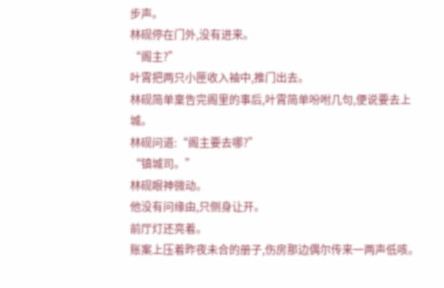步声。
林砚停在门外,没有进来。
“阁主?”
叶霄把两只小匣收入袖中,推门出去。
林砚简单稟告完阁里的事后,叶霄简单吩咐几句,便说要去上城。
林砚问道:“阁主要去哪?”
“镇城司。”
林砚眼神微动。
他没有问缘由,只侧身让开。
前厅灯还亮着。
账案上压着昨夜未合的册子,伤房那边偶尔传来一两声低咳。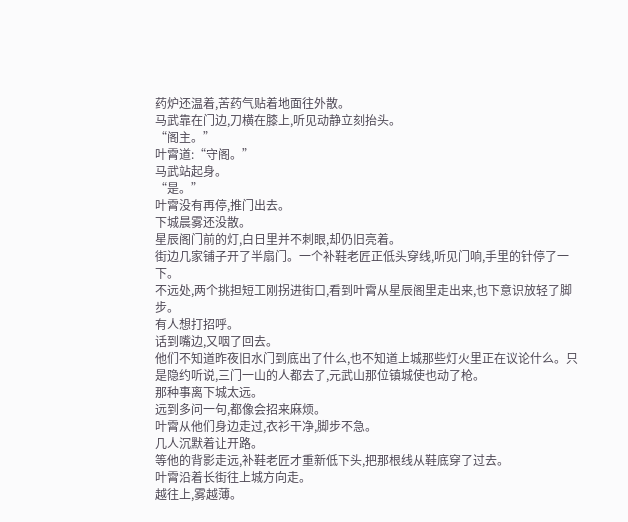药炉还温着,苦药气贴着地面往外散。
马武靠在门边,刀横在膝上,听见动静立刻抬头。
“阁主。”
叶霄道:“守阁。”
马武站起身。
“是。”
叶霄没有再停,推门出去。
下城晨雾还没散。
星辰阁门前的灯,白日里并不刺眼,却仍旧亮着。
街边几家铺子开了半扇门。一个补鞋老匠正低头穿线,听见门响,手里的针停了一下。
不远处,两个挑担短工刚拐进街口,看到叶霄从星辰阁里走出来,也下意识放轻了脚步。
有人想打招呼。
话到嘴边,又咽了回去。
他们不知道昨夜旧水门到底出了什么,也不知道上城那些灯火里正在议论什么。只是隐约听说,三门一山的人都去了,元武山那位镇城使也动了枪。
那种事离下城太远。
远到多问一句,都像会招来麻烦。
叶霄从他们身边走过,衣衫干净,脚步不急。
几人沉默着让开路。
等他的背影走远,补鞋老匠才重新低下头,把那根线从鞋底穿了过去。
叶霄沿着长街往上城方向走。
越往上,雾越薄。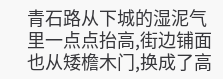青石路从下城的湿泥气里一点点抬高,街边铺面也从矮檐木门,换成了高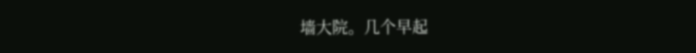墙大院。几个早起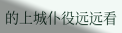的上城仆役远远看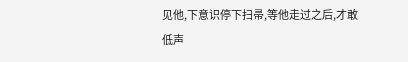见他,下意识停下扫帚,等他走过之后,才敢低声